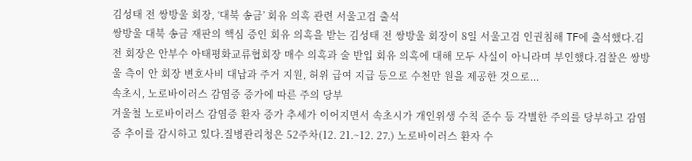김성태 전 쌍방울 회장, ‘대북 송금’ 회유 의혹 관련 서울고검 출석
쌍방울 대북 송금 재판의 핵심 증인 회유 의혹을 받는 김성태 전 쌍방울 회장이 8일 서울고검 인권침해 TF에 출석했다.김 전 회장은 안부수 아태평화교류협회장 매수 의혹과 술 반입 회유 의혹에 대해 모두 사실이 아니라며 부인했다.검찰은 쌍방울 측이 안 회장 변호사비 대납과 주거 지원, 허위 급여 지급 등으로 수천만 원을 제공한 것으로...
속초시, 노로바이러스 감염증 증가에 따른 주의 당부
겨울철 노로바이러스 감염증 환자 증가 추세가 이어지면서 속초시가 개인위생 수칙 준수 등 각별한 주의를 당부하고 감염증 추이를 감시하고 있다.질병관리청은 52주차(12. 21.~12. 27.) 노로바이러스 환자 수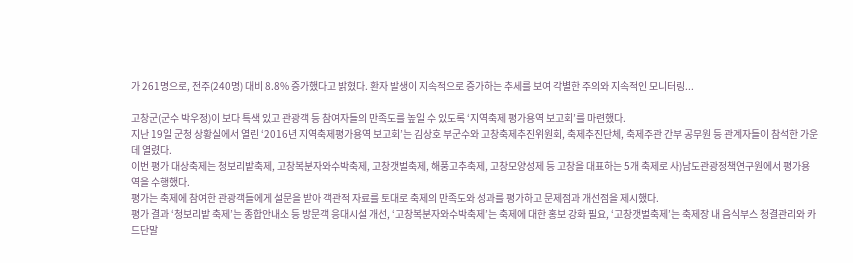가 261명으로, 전주(240명) 대비 8.8% 증가했다고 밝혔다. 환자 발생이 지속적으로 증가하는 추세를 보여 각별한 주의와 지속적인 모니터링...

고창군(군수 박우정)이 보다 특색 있고 관광객 등 참여자들의 만족도를 높일 수 있도록 ‘지역축제 평가용역 보고회’를 마련했다.
지난 19일 군청 상황실에서 열린 ‘2016년 지역축제평가용역 보고회’는 김상호 부군수와 고창축제추진위원회, 축제추진단체, 축제주관 간부 공무원 등 관계자들이 참석한 가운데 열렸다.
이번 평가 대상축제는 청보리밭축제, 고창복분자와수박축제, 고창갯벌축제, 해풍고추축제, 고창모양성제 등 고창을 대표하는 5개 축제로 사)남도관광정책연구원에서 평가용역을 수행했다.
평가는 축제에 참여한 관광객들에게 설문을 받아 객관적 자료를 토대로 축제의 만족도와 성과를 평가하고 문제점과 개선점을 제시했다.
평가 결과 ‘청보리밭 축제’는 종합안내소 등 방문객 응대시설 개선, ‘고창복분자와수박축제’는 축제에 대한 홍보 강화 필요, ‘고창갯벌축제’는 축제장 내 음식부스 청결관리와 카드단말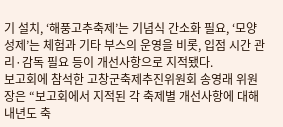기 설치, ‘해풍고추축제’는 기념식 간소화 필요, ‘모양성제’는 체험과 기타 부스의 운영을 비롯, 입점 시간 관리·감독 필요 등이 개선사항으로 지적됐다.
보고회에 참석한 고창군축제추진위원회 송영래 위원장은 “보고회에서 지적된 각 축제별 개선사항에 대해 내년도 축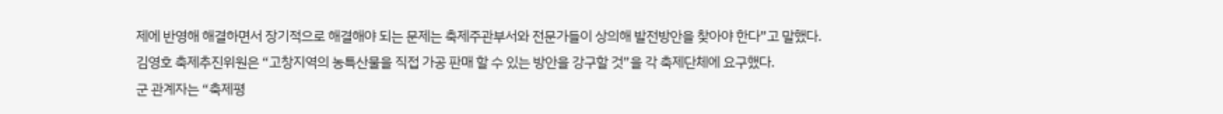제에 반영해 해결하면서 장기적으로 해결해야 되는 문제는 축제주관부서와 전문가들이 상의해 발전방안을 찾아야 한다”고 말했다.
김영호 축제추진위원은 “고창지역의 농특산물을 직접 가공 판매 할 수 있는 방안을 강구할 것”을 각 축제단체에 요구했다.
군 관계자는 “축제평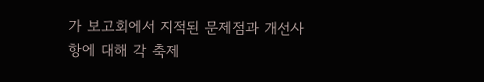가 보고회에서 지적된 문제점과 개선사항에 대해 각 축제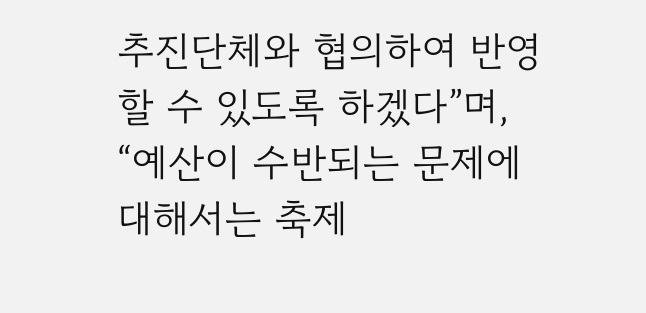추진단체와 협의하여 반영할 수 있도록 하겠다”며, “예산이 수반되는 문제에 대해서는 축제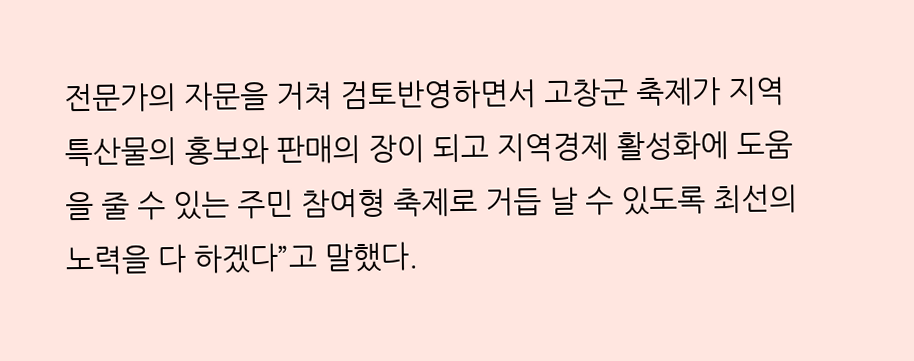전문가의 자문을 거쳐 검토반영하면서 고창군 축제가 지역특산물의 홍보와 판매의 장이 되고 지역경제 활성화에 도움을 줄 수 있는 주민 참여형 축제로 거듭 날 수 있도록 최선의 노력을 다 하겠다”고 말했다.